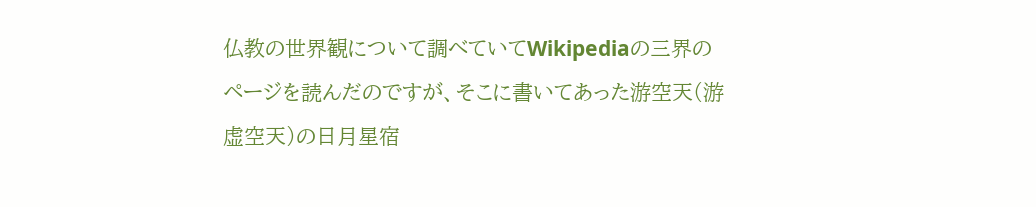仏教の世界観について調べていてWikipediaの三界のページを読んだのですが、そこに書いてあった游空天(游虚空天)の日月星宿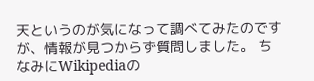天というのが気になって調べてみたのですが、情報が見つからず質問しました。 ちなみにWikipediaの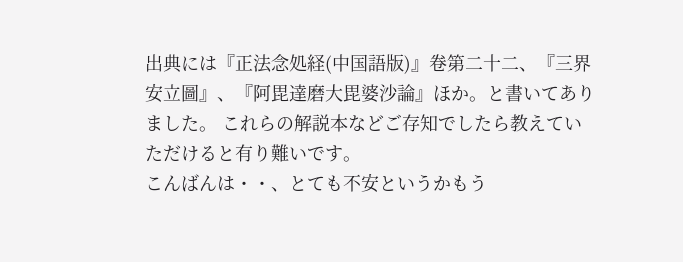出典には『正法念処経(中国語版)』卷第二十二、『三界安立圖』、『阿毘達磨大毘婆沙論』ほか。と書いてありました。 これらの解説本などご存知でしたら教えていただけると有り難いです。
こんばんは・・、とても不安というかもう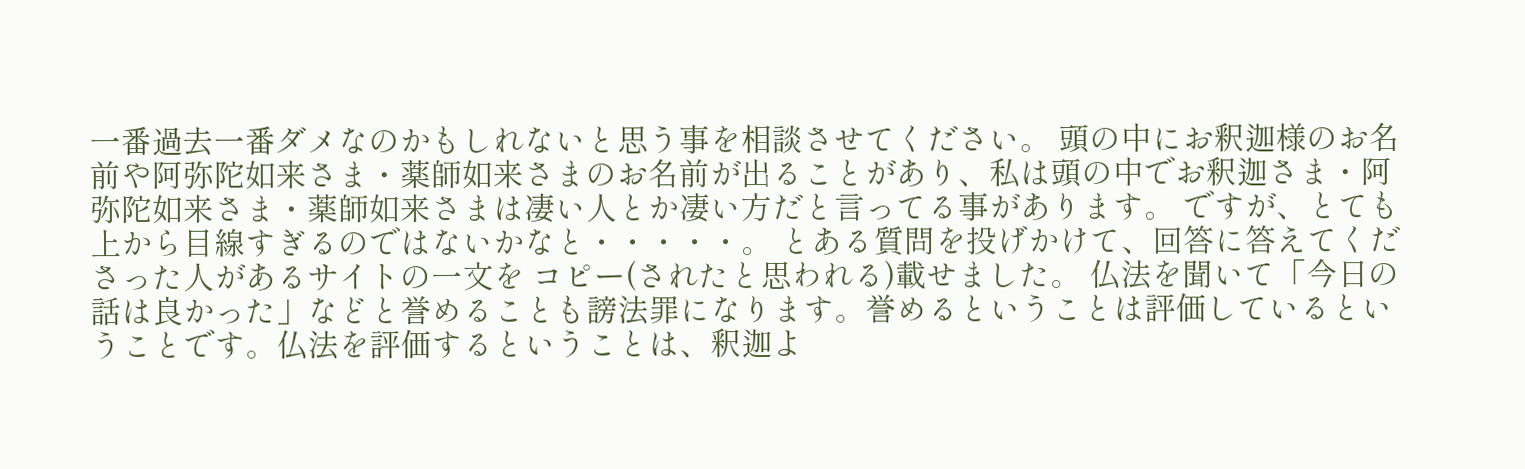一番過去一番ダメなのかもしれないと思う事を相談させてください。 頭の中にお釈迦様のお名前や阿弥陀如来さま・薬師如来さまのお名前が出ることがあり、私は頭の中でお釈迦さま・阿弥陀如来さま・薬師如来さまは凄い人とか凄い方だと言ってる事があります。 ですが、とても上から目線すぎるのではないかなと・・・・・。 とある質問を投げかけて、回答に答えてくださった人があるサイトの一文を コピー(されたと思われる)載せました。 仏法を聞いて「今日の話は良かった」などと誉めることも謗法罪になります。誉めるということは評価しているということです。仏法を評価するということは、釈迦よ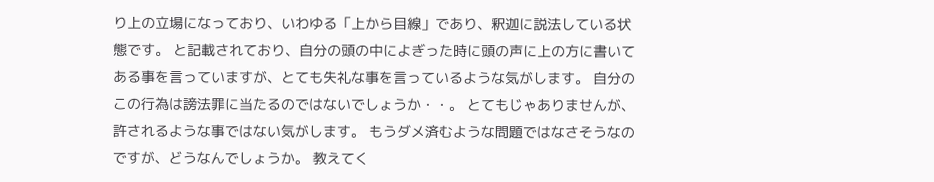り上の立場になっており、いわゆる「上から目線」であり、釈迦に説法している状態です。 と記載されており、自分の頭の中によぎった時に頭の声に上の方に書いてある事を言っていますが、とても失礼な事を言っているような気がします。 自分のこの行為は謗法罪に当たるのではないでしょうか・・。 とてもじゃありませんが、許されるような事ではない気がします。 もうダメ済むような問題ではなさそうなのですが、どうなんでしょうか。 教えてく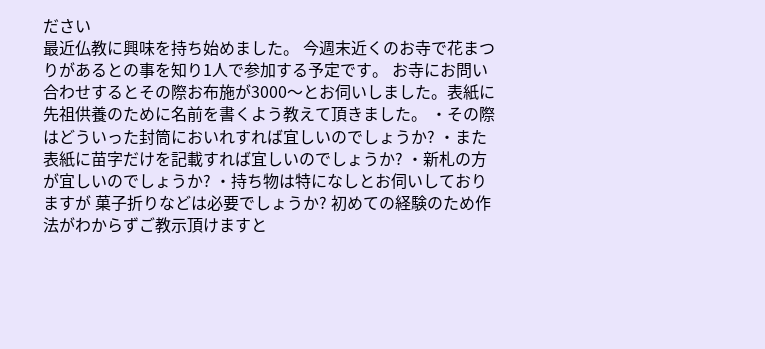ださい
最近仏教に興味を持ち始めました。 今週末近くのお寺で花まつりがあるとの事を知り1人で参加する予定です。 お寺にお問い合わせするとその際お布施が3000〜とお伺いしました。表紙に先祖供養のために名前を書くよう教えて頂きました。 ・その際はどういった封筒においれすれば宜しいのでしょうか? ・また表紙に苗字だけを記載すれば宜しいのでしょうか? ・新札の方が宜しいのでしょうか? ・持ち物は特になしとお伺いしておりますが 菓子折りなどは必要でしょうか? 初めての経験のため作法がわからずご教示頂けますと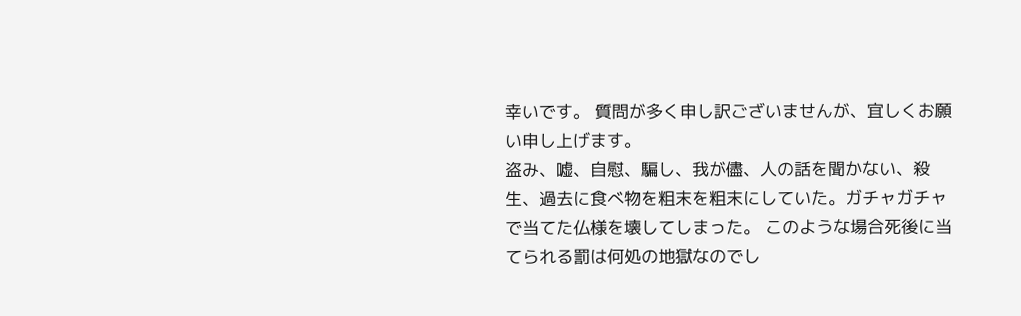幸いです。 質問が多く申し訳ございませんが、宜しくお願い申し上げます。
盗み、嘘、自慰、騙し、我が儘、人の話を聞かない、殺生、過去に食べ物を粗末を粗末にしていた。ガチャガチャで当てた仏様を壊してしまった。 このような場合死後に当てられる罰は何処の地獄なのでし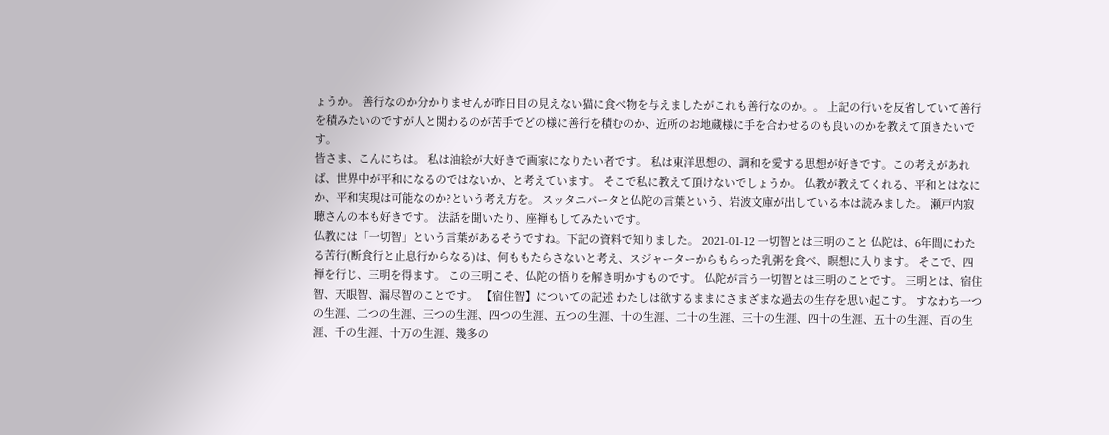ょうか。 善行なのか分かりませんが昨日目の見えない猫に食べ物を与えましたがこれも善行なのか。。 上記の行いを反省していて善行を積みたいのですが人と関わるのが苦手でどの様に善行を積むのか、近所のお地蔵様に手を合わせるのも良いのかを教えて頂きたいです。
皆さま、こんにちは。 私は油絵が大好きで画家になりたい者です。 私は東洋思想の、調和を愛する思想が好きです。この考えがあれば、世界中が平和になるのではないか、と考えています。 そこで私に教えて頂けないでしょうか。 仏教が教えてくれる、平和とはなにか、平和実現は可能なのか?という考え方を。 スッタニパータと仏陀の言葉という、岩波文庫が出している本は読みました。 瀬戸内寂聴さんの本も好きです。 法話を聞いたり、座禅もしてみたいです。
仏教には「一切智」という言葉があるそうですね。下記の資料で知りました。 2021-01-12 一切智とは三明のこと 仏陀は、6年間にわたる苦行(断食行と止息行からなる)は、何ももたらさないと考え、スジャーターからもらった乳粥を食べ、瞑想に入ります。 そこで、四禅を行じ、三明を得ます。 この三明こそ、仏陀の悟りを解き明かすものです。 仏陀が言う一切智とは三明のことです。 三明とは、宿住智、天眼智、漏尽智のことです。 【宿住智】についての記述 わたしは欲するままにさまざまな過去の生存を思い起こす。 すなわち一つの生涯、二つの生涯、三つの生涯、四つの生涯、五つの生涯、十の生涯、二十の生涯、三十の生涯、四十の生涯、五十の生涯、百の生涯、千の生涯、十万の生涯、幾多の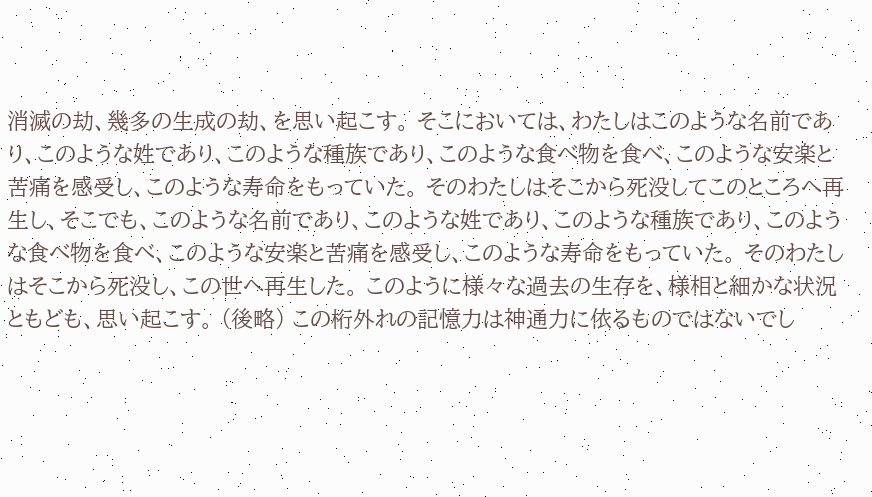消滅の劫、幾多の生成の劫、を思い起こす。 そこにおいては、わたしはこのような名前であり、このような姓であり、このような種族であり、このような食べ物を食べ、このような安楽と苦痛を感受し、このような寿命をもっていた。 そのわたしはそこから死没してこのところへ再生し、そこでも、このような名前であり、このような姓であり、このような種族であり、このような食べ物を食べ、このような安楽と苦痛を感受し、このような寿命をもっていた。 そのわたしはそこから死没し、この世へ再生した。 このように様々な過去の生存を、様相と細かな状況ともども、思い起こす。 (後略) この桁外れの記憶力は神通力に依るものではないでし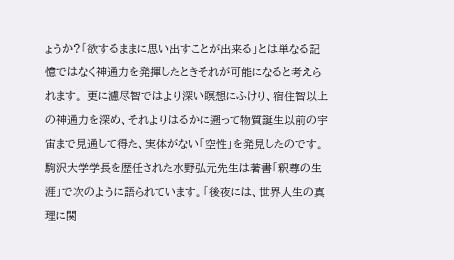ょうか?「欲するままに思い出すことが出来る」とは単なる記憶ではなく神通力を発揮したときそれが可能になると考えられます。 更に濾尽智ではより深い瞑想にふけり、宿住智以上の神通力を深め、それよりはるかに遡って物質誕生以前の宇宙まで見通して得た、実体がない「空性」を発見したのです。 駒沢大学学長を歴任された水野弘元先生は著書「釈尊の生涯」で次のように語られています。「後夜には、世界人生の真理に関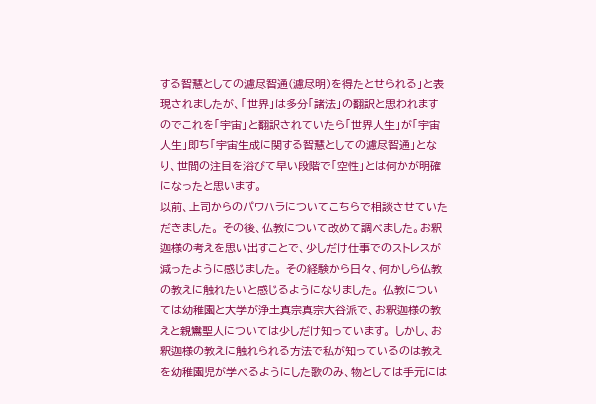する智慧としての濾尽智通(濾尽明)を得たとせられる」と表現されましたが、「世界」は多分「諸法」の翻訳と思われますのでこれを「宇宙」と翻訳されていたら「世界人生」が「宇宙人生」即ち「宇宙生成に関する智慧としての濾尽智通」となり、世間の注目を浴びて早い段階で「空性」とは何かが明確になったと思います。
以前、上司からのパワハラについてこちらで相談させていただきました。 その後、仏教について改めて調べました。お釈迦様の考えを思い出すことで、少しだけ仕事でのストレスが減ったように感じました。 その経験から日々、何かしら仏教の教えに触れたいと感じるようになりました。 仏教については幼稚園と大学が浄土真宗真宗大谷派で、お釈迦様の教えと親鸞聖人については少しだけ知っています。 しかし、お釈迦様の教えに触れられる方法で私が知っているのは教えを幼稚園児が学べるようにした歌のみ、物としては手元には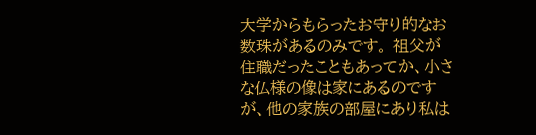大学からもらったお守り的なお数珠があるのみです。 祖父が住職だったこともあってか、小さな仏様の像は家にあるのですが、他の家族の部屋にあり私は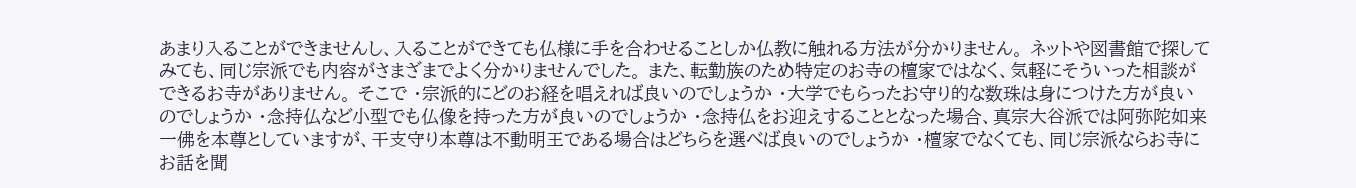あまり入ることができませんし、入ることができても仏様に手を合わせることしか仏教に触れる方法が分かりません。 ネットや図書館で探してみても、同じ宗派でも内容がさまざまでよく分かりませんでした。 また、転勤族のため特定のお寺の檀家ではなく、気軽にそういった相談ができるお寺がありません。 そこで ・宗派的にどのお経を唱えれば良いのでしょうか ・大学でもらったお守り的な数珠は身につけた方が良いのでしょうか ・念持仏など小型でも仏像を持った方が良いのでしょうか ・念持仏をお迎えすることとなった場合、真宗大谷派では阿弥陀如来一佛を本尊としていますが、干支守り本尊は不動明王である場合はどちらを選べば良いのでしょうか ・檀家でなくても、同じ宗派ならお寺にお話を聞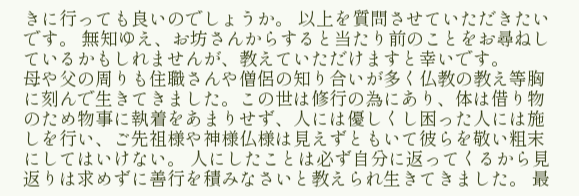きに行っても良いのでしょうか。 以上を質問させていただきたいです。 無知ゆえ、お坊さんからすると当たり前のことをお尋ねしているかもしれませんが、教えていただけますと幸いです。
母や父の周りも住職さんや僧侶の知り合いが多く仏教の教え等胸に刻んで生きてきました。この世は修行の為にあり、体は借り物のため物事に執着をあまりせず、人には優しくし困った人には施しを行い、ご先祖様や神様仏様は見えずともいて彼らを敬い粗末にしてはいけない。 人にしたことは必ず自分に返ってくるから見返りは求めずに善行を積みなさいと教えられ生きてきました。 最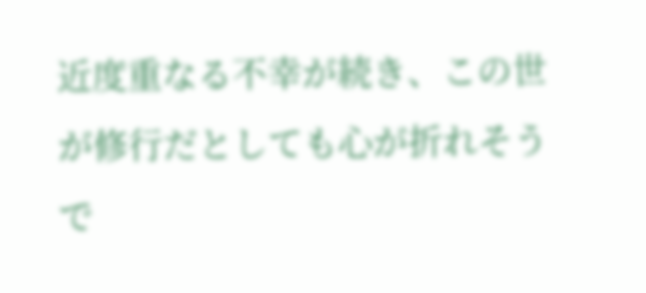近度重なる不幸が続き、この世が修行だとしても心が折れそうで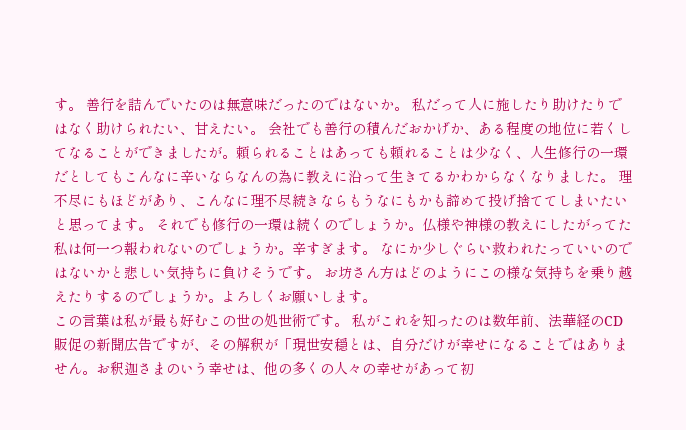す。 善行を詰んでいたのは無意味だったのではないか。 私だって人に施したり助けたりではなく助けられたい、甘えたい。 会社でも善行の積んだおかげか、ある程度の地位に若くしてなることができましたが。頼られることはあっても頼れることは少なく、人生修行の一環だとしてもこんなに辛いならなんの為に教えに沿って生きてるかわからなくなりました。 理不尽にもほどがあり、こんなに理不尽続きならもうなにもかも諦めて投げ捨ててしまいたいと思ってます。 それでも修行の一環は続くのでしょうか。仏様や神様の教えにしたがってた私は何一つ報われないのでしょうか。辛すぎます。 なにか少しぐらい救われたっていいのではないかと悲しい気持ちに負けそうです。 お坊さん方はどのようにこの様な気持ちを乗り越えたりするのでしょうか。よろしくお願いします。
この言葉は私が最も好むこの世の処世術です。 私がこれを知ったのは数年前、法華経のCD販促の新聞広告ですが、その解釈が「現世安穏とは、自分だけが幸せになることではありません。お釈迦さまのいう幸せは、他の多くの人々の幸せがあって初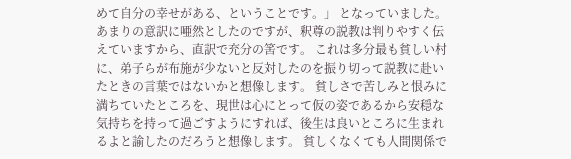めて自分の幸せがある、ということです。」 となっていました。 あまりの意訳に唖然としたのですが、釈尊の説教は判りやすく伝えていますから、直訳で充分の筈です。 これは多分最も貧しい村に、弟子らが布施が少ないと反対したのを振り切って説教に赴いたときの言葉ではないかと想像します。 貧しさで苦しみと恨みに満ちていたところを、現世は心にとって仮の姿であるから安穏な気持ちを持って過ごすようにすれば、後生は良いところに生まれるよと諭したのだろうと想像します。 貧しくなくても人間関係で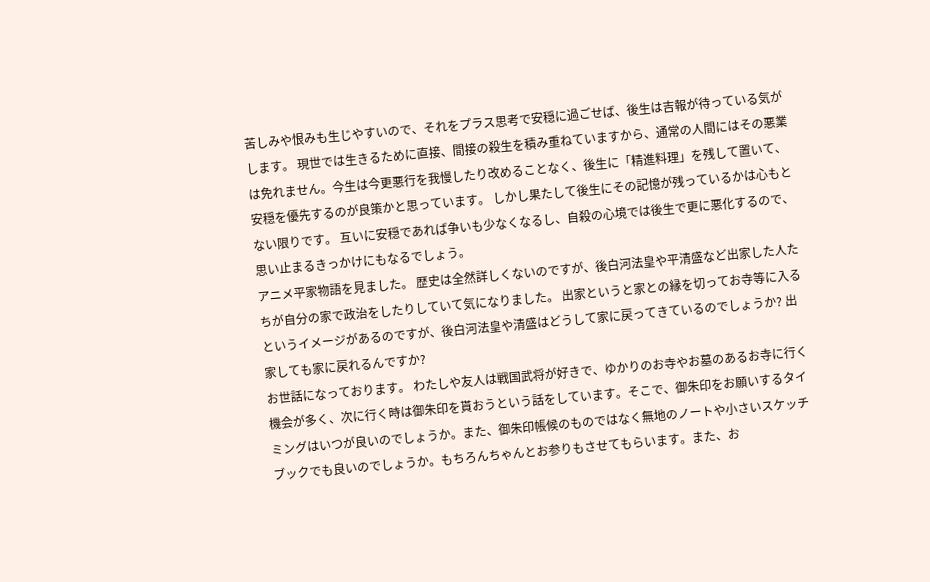苦しみや恨みも生じやすいので、それをプラス思考で安穏に過ごせば、後生は吉報が待っている気がします。 現世では生きるために直接、間接の殺生を積み重ねていますから、通常の人間にはその悪業は免れません。今生は今更悪行を我慢したり改めることなく、後生に「精進料理」を残して置いて、安穏を優先するのが良策かと思っています。 しかし果たして後生にその記憶が残っているかは心もとない限りです。 互いに安穏であれば争いも少なくなるし、自殺の心境では後生で更に悪化するので、思い止まるきっかけにもなるでしょう。
アニメ平家物語を見ました。 歴史は全然詳しくないのですが、後白河法皇や平清盛など出家した人たちが自分の家で政治をしたりしていて気になりました。 出家というと家との縁を切ってお寺等に入るというイメージがあるのですが、後白河法皇や清盛はどうして家に戻ってきているのでしょうか? 出家しても家に戻れるんですか?
お世話になっております。 わたしや友人は戦国武将が好きで、ゆかりのお寺やお墓のあるお寺に行く機会が多く、次に行く時は御朱印を貰おうという話をしています。そこで、御朱印をお願いするタイミングはいつが良いのでしょうか。また、御朱印帳候のものではなく無地のノートや小さいスケッチブックでも良いのでしょうか。もちろんちゃんとお参りもさせてもらいます。また、お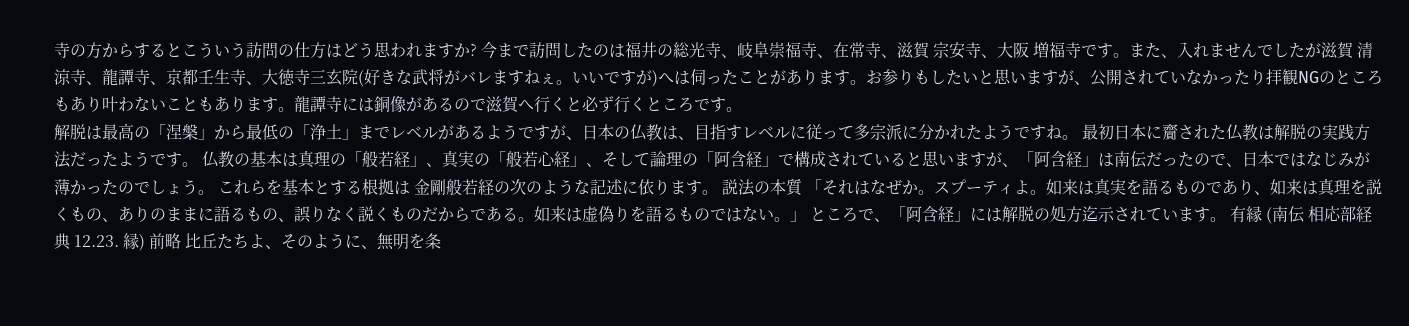寺の方からするとこういう訪問の仕方はどう思われますか? 今まで訪問したのは福井の総光寺、岐阜崇福寺、在常寺、滋賀 宗安寺、大阪 増福寺です。また、入れませんでしたが滋賀 清涼寺、龍譚寺、京都壬生寺、大徳寺三玄院(好きな武将がバレますねぇ。いいですが)へは伺ったことがあります。お参りもしたいと思いますが、公開されていなかったり拝観NGのところもあり叶わないこともあります。龍譚寺には銅像があるので滋賀へ行くと必ず行くところです。
解脱は最高の「涅槃」から最低の「浄土」までレベルがあるようですが、日本の仏教は、目指すレベルに従って多宗派に分かれたようですね。 最初日本に齎された仏教は解脱の実践方法だったようです。 仏教の基本は真理の「般若経」、真実の「般若心経」、そして論理の「阿含経」で構成されていると思いますが、「阿含経」は南伝だったので、日本ではなじみが薄かったのでしょう。 これらを基本とする根拠は 金剛般若経の次のような記述に依ります。 説法の本質 「それはなぜか。スプーティよ。如来は真実を語るものであり、如来は真理を説くもの、ありのままに語るもの、誤りなく説くものだからである。如来は虚偽りを語るものではない。」 ところで、「阿含経」には解脱の処方迄示されています。 有縁 (南伝 相応部経典 12.23. 縁) 前略 比丘たちよ、そのように、無明を条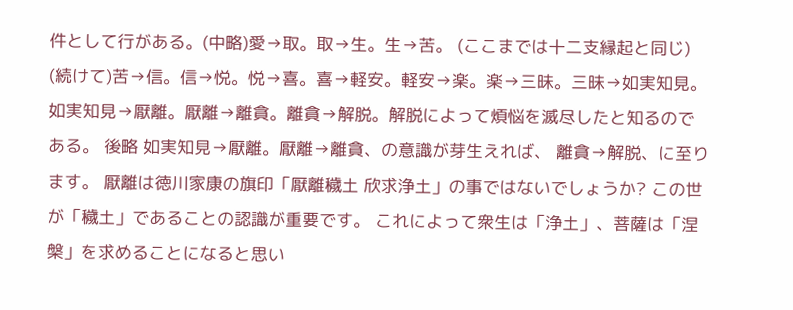件として行がある。(中略)愛→取。取→生。生→苦。 (ここまでは十二支縁起と同じ) (続けて)苦→信。信→悦。悦→喜。喜→軽安。軽安→楽。楽→三昧。三昧→如実知見。如実知見→厭離。厭離→離貪。離貪→解脱。解脱によって煩悩を滅尽したと知るのである。 後略 如実知見→厭離。厭離→離貪、の意識が芽生えれば、 離貪→解脱、に至ります。 厭離は徳川家康の旗印「厭離穢土 欣求浄土」の事ではないでしょうか? この世が「穢土」であることの認識が重要です。 これによって衆生は「浄土」、菩薩は「涅槃」を求めることになると思い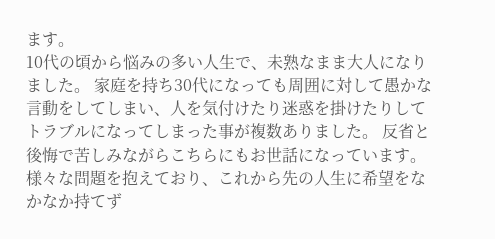ます。
10代の頃から悩みの多い人生で、未熟なまま大人になりました。 家庭を持ち30代になっても周囲に対して愚かな言動をしてしまい、人を気付けたり迷惑を掛けたりしてトラブルになってしまった事が複数ありました。 反省と後悔で苦しみながらこちらにもお世話になっています。 様々な問題を抱えており、これから先の人生に希望をなかなか持てず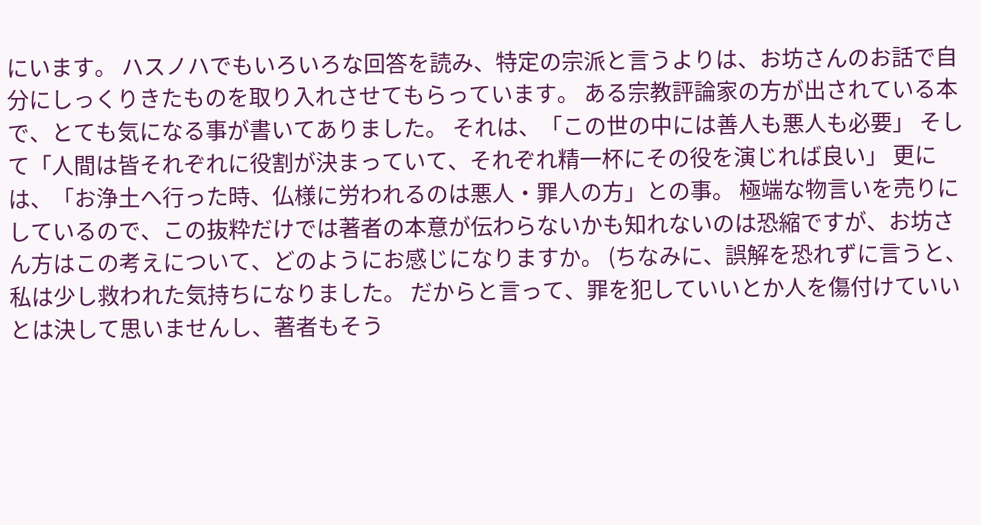にいます。 ハスノハでもいろいろな回答を読み、特定の宗派と言うよりは、お坊さんのお話で自分にしっくりきたものを取り入れさせてもらっています。 ある宗教評論家の方が出されている本で、とても気になる事が書いてありました。 それは、「この世の中には善人も悪人も必要」 そして「人間は皆それぞれに役割が決まっていて、それぞれ精一杯にその役を演じれば良い」 更には、「お浄土へ行った時、仏様に労われるのは悪人・罪人の方」との事。 極端な物言いを売りにしているので、この抜粋だけでは著者の本意が伝わらないかも知れないのは恐縮ですが、お坊さん方はこの考えについて、どのようにお感じになりますか。 (ちなみに、誤解を恐れずに言うと、私は少し救われた気持ちになりました。 だからと言って、罪を犯していいとか人を傷付けていいとは決して思いませんし、著者もそう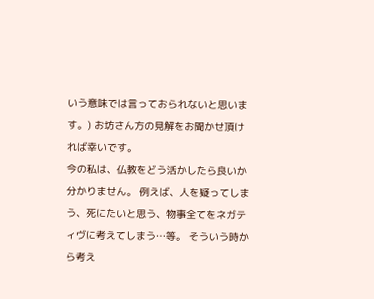いう意味では言っておられないと思います。) お坊さん方の見解をお聞かせ頂ければ幸いです。
今の私は、仏教をどう活かしたら良いか分かりません。 例えば、人を疑ってしまう、死にたいと思う、物事全てをネガティヴに考えてしまう…等。 そういう時から考え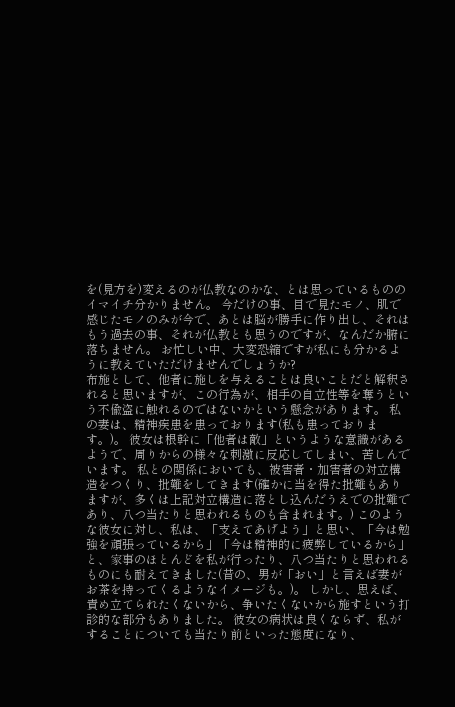を(見方を)変えるのが仏教なのかな、とは思っているもののイマイチ分かりません。 今だけの事、目で見たモノ、肌で感じたモノのみが今で、あとは脳が勝手に作り出し、それはもう過去の事、それが仏教とも思うのですが、なんだか腑に落ちません。 お忙しい中、大変恐縮ですが私にも分かるように教えていただけませんでしょうか?
布施として、他者に施しを与えることは良いことだと解釈されると思いますが、この行為が、相手の自立性等を奪うという不偸盗に触れるのではないかという懸念があります。 私の妻は、精神疾患を患っております(私も患っております。)。 彼女は根幹に「他者は敵」というような意識があるようで、周りからの様々な刺激に反応してしまい、苦しんでいます。 私との関係においても、被害者・加害者の対立構造をつくり、批難をしてきます(確かに当を得た批難もありますが、多くは上記対立構造に落とし込んだうえでの批難であり、八つ当たりと思われるものも含まれます。) このような彼女に対し、私は、「支えてあげよう」と思い、「今は勉強を頑張っているから」「今は精神的に疲弊しているから」と、家事のほとんどを私が行ったり、八つ当たりと思われるものにも耐えてきました(昔の、男が「おい」と言えば妻がお茶を持ってくるようなイメージも。)。 しかし、思えば、責め立てられたくないから、争いたくないから施すという打診的な部分もありました。 彼女の病状は良くならず、私がすることについても当たり前といった態度になり、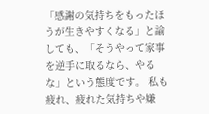「感謝の気持ちをもったほうが生きやすくなる」と諭しても、「そうやって家事を逆手に取るなら、やるな」という態度です。 私も疲れ、疲れた気持ちや嫌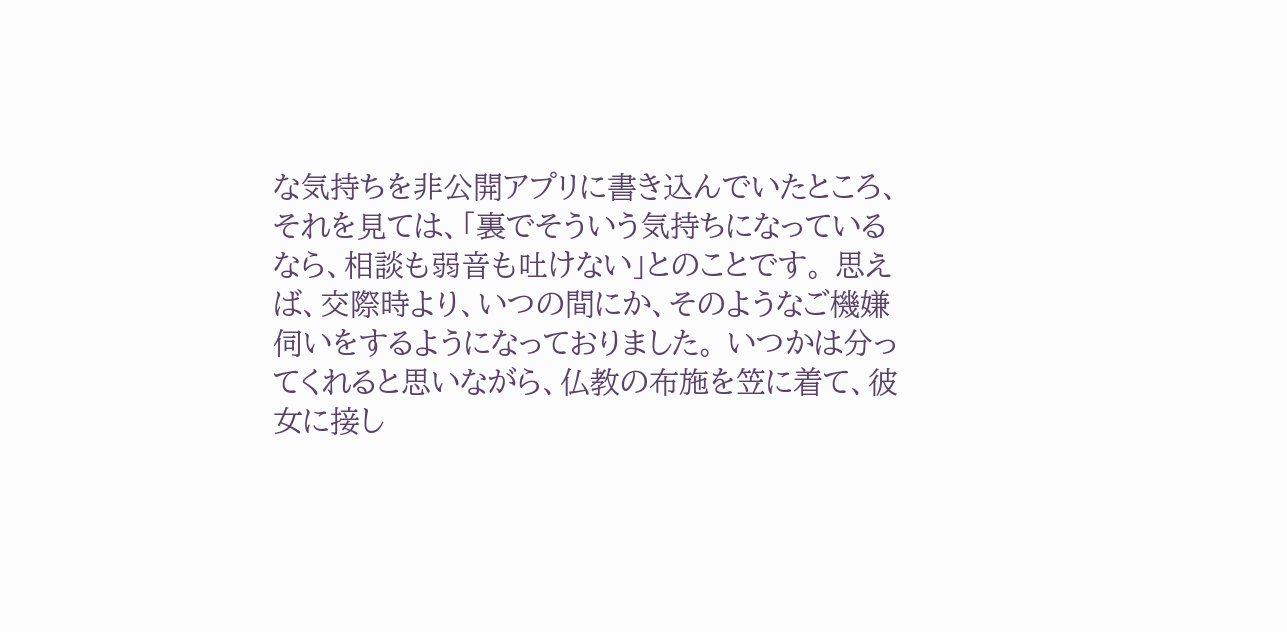な気持ちを非公開アプリに書き込んでいたところ、それを見ては、「裏でそういう気持ちになっているなら、相談も弱音も吐けない」とのことです。 思えば、交際時より、いつの間にか、そのようなご機嫌伺いをするようになっておりました。 いつかは分ってくれると思いながら、仏教の布施を笠に着て、彼女に接し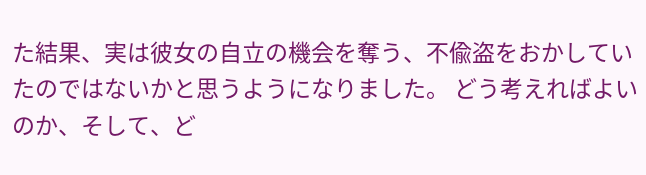た結果、実は彼女の自立の機会を奪う、不偸盗をおかしていたのではないかと思うようになりました。 どう考えればよいのか、そして、ど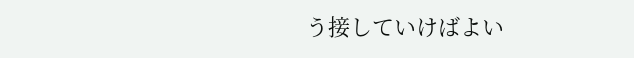う接していけばよい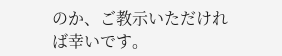のか、ご教示いただければ幸いです。